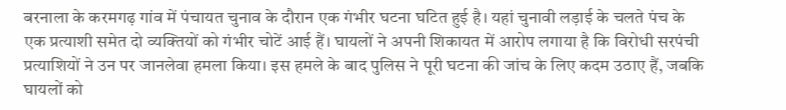बरनाला के करमगढ़ गांव में पंचायत चुनाव के दौरान एक गंभीर घटना घटित हुई है। यहां चुनावी लड़ाई के चलते पंच के एक प्रत्याशी समेत दो व्यक्तियों को गंभीर चोटें आई हैं। घायलों ने अपनी शिकायत में आरोप लगाया है कि विरोधी सरपंची प्रत्याशियों ने उन पर जानलेवा हमला किया। इस हमले के बाद पुलिस ने पूरी घटना की जांच के लिए कदम उठाए हैं, जबकि घायलों को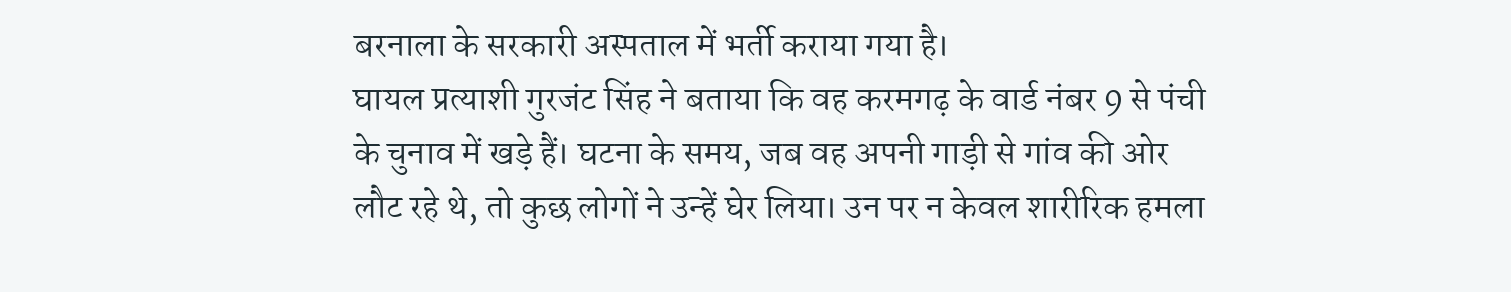बरनाला के सरकारी अस्पताल में भर्ती कराया गया है।
घायल प्रत्याशी गुरजंट सिंह ने बताया कि वह करमगढ़ के वार्ड नंबर 9 से पंची के चुनाव में खड़े हैं। घटना के समय, जब वह अपनी गाड़ी से गांव की ओर लौट रहे थे, तो कुछ लोगों ने उन्हें घेर लिया। उन पर न केवल शारीरिक हमला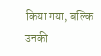किया गया, बल्कि उनकी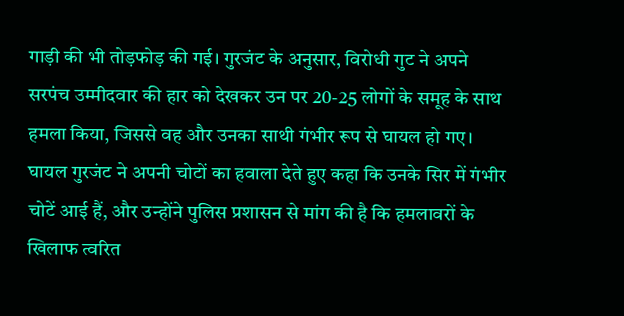गाड़ी की भी तोड़फोड़ की गई। गुरजंट के अनुसार, विरोधी गुट ने अपने सरपंच उम्मीदवार की हार को देखकर उन पर 20-25 लोगों के समूह के साथ हमला किया, जिससे वह और उनका साथी गंभीर रूप से घायल हो गए।
घायल गुरजंट ने अपनी चोटों का हवाला देते हुए कहा कि उनके सिर में गंभीर चोटें आई हैं, और उन्होंने पुलिस प्रशासन से मांग की है कि हमलावरों के खिलाफ त्वरित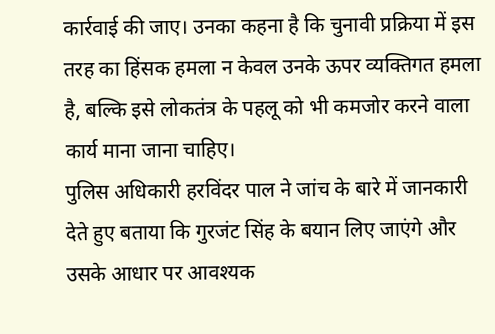कार्रवाई की जाए। उनका कहना है कि चुनावी प्रक्रिया में इस तरह का हिंसक हमला न केवल उनके ऊपर व्यक्तिगत हमला है, बल्कि इसे लोकतंत्र के पहलू को भी कमजोर करने वाला कार्य माना जाना चाहिए।
पुलिस अधिकारी हरविंदर पाल ने जांच के बारे में जानकारी देते हुए बताया कि गुरजंट सिंह के बयान लिए जाएंगे और उसके आधार पर आवश्यक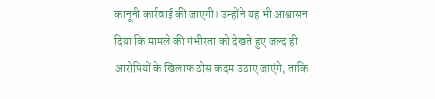कानूनी कार्रवाई की जाएगी। उन्होंने यह भी आश्वासन दिया कि मामले की गंभीरता को देखते हुए जल्द ही आरोपियों के खिलाफ ठोस कदम उठाए जाएंगे, ताकि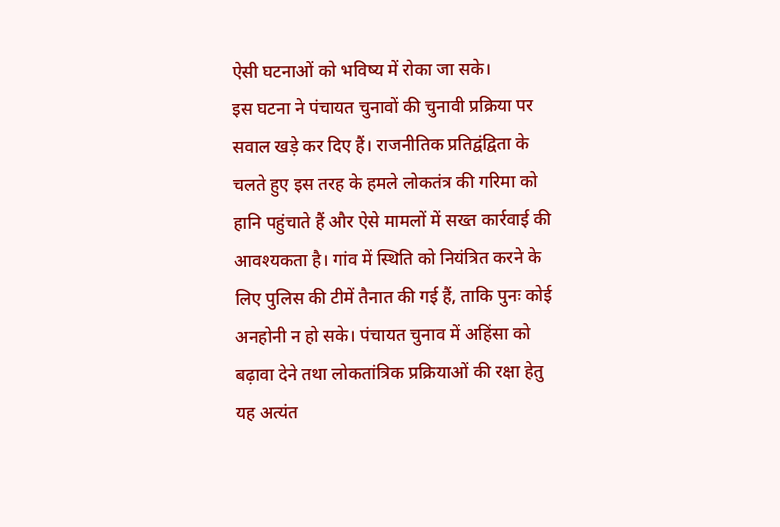ऐसी घटनाओं को भविष्य में रोका जा सके।
इस घटना ने पंचायत चुनावों की चुनावी प्रक्रिया पर सवाल खड़े कर दिए हैं। राजनीतिक प्रतिद्वंद्विता के चलते हुए इस तरह के हमले लोकतंत्र की गरिमा को हानि पहुंचाते हैं और ऐसे मामलों में सख्त कार्रवाई की आवश्यकता है। गांव में स्थिति को नियंत्रित करने के लिए पुलिस की टीमें तैनात की गई हैं, ताकि पुनः कोई अनहोनी न हो सके। पंचायत चुनाव में अहिंसा को बढ़ावा देने तथा लोकतांत्रिक प्रक्रियाओं की रक्षा हेतु यह अत्यंत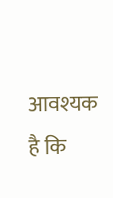आवश्यक है कि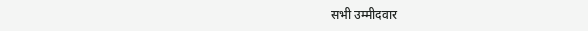सभी उम्मीदवार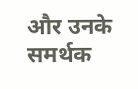और उनके समर्थक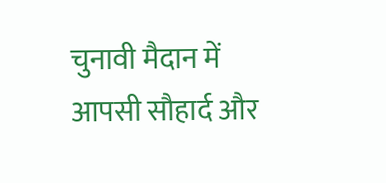चुनावी मैदान में आपसी सौहार्द और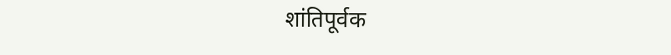शांतिपूर्वक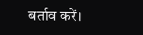बर्ताव करें।